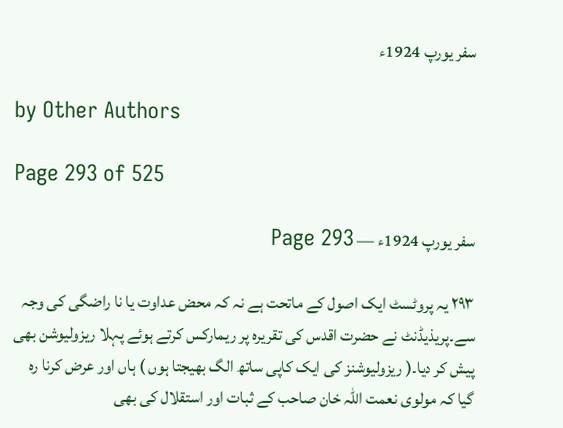سفر یورپ 1924ء

by Other Authors

Page 293 of 525

سفر یورپ 1924ء — Page 293

۲۹۳ یہ پروٹسٹ ایک اصول کے ماتحت ہے نہ کہ محض عداوت یا نا راضگی کی وجہ سے۔پریذیڈنٹ نے حضرت اقدس کی تقریرہ پر ریمارکس کرتے ہوئے پہلا ریزولیوشن بھی پیش کر دیا۔( ریزولیوشنز کی ایک کاپی ساتھ الگ بھیجتا ہوں ) ہاں اور عرض کرنا رہ گیا کہ مولوی نعمت اللہ خان صاحب کے ثبات اور استقلال کی بھی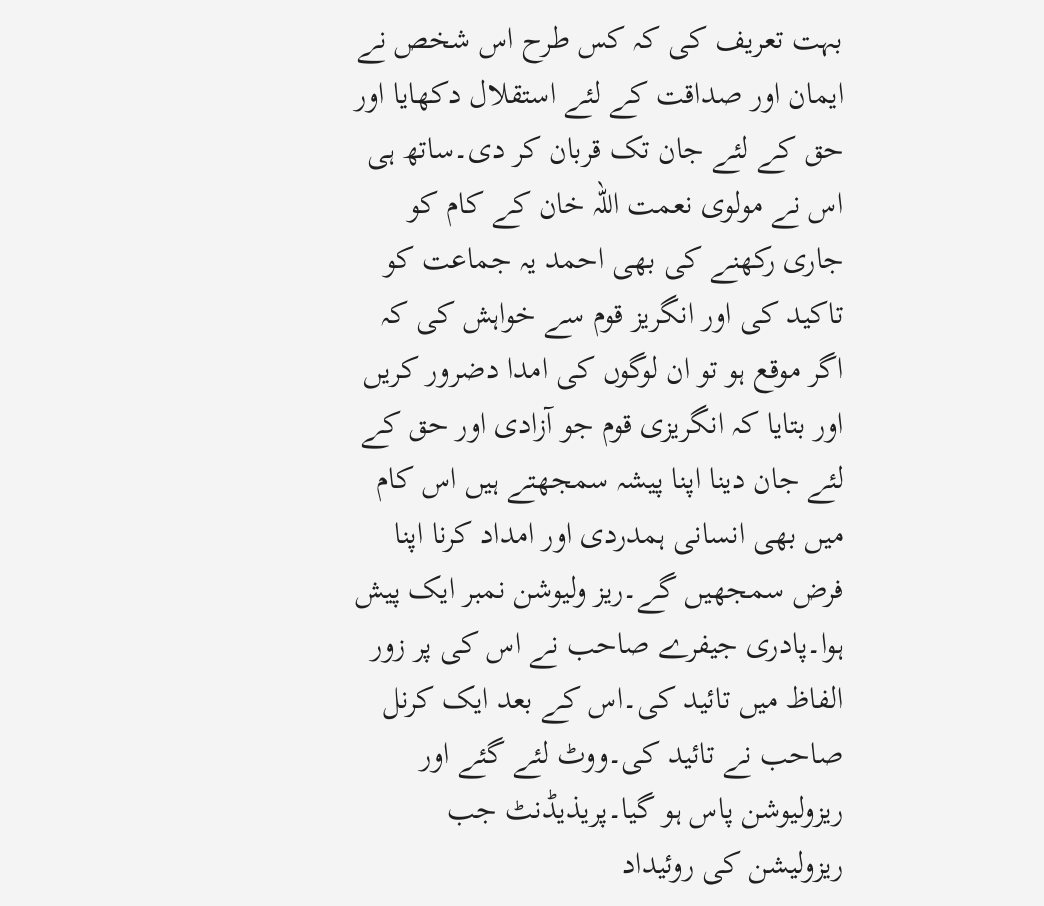بہت تعریف کی کہ کس طرح اس شخص نے ایمان اور صداقت کے لئے استقلال دکھایا اور حق کے لئے جان تک قربان کر دی۔ساتھ ہی اس نے مولوی نعمت اللہ خان کے کام کو جاری رکھنے کی بھی احمد یہ جماعت کو تاکید کی اور انگریز قوم سے خواہش کی کہ اگر موقع ہو تو ان لوگوں کی امدا دضرور کریں اور بتایا کہ انگریزی قوم جو آزادی اور حق کے لئے جان دینا اپنا پیشہ سمجھتے ہیں اس کام میں بھی انسانی ہمدردی اور امداد کرنا اپنا فرض سمجھیں گے۔ریز ولیوشن نمبر ایک پیش ہوا۔پادری جیفرے صاحب نے اس کی پر زور الفاظ میں تائید کی۔اس کے بعد ایک کرنل صاحب نے تائید کی۔ووٹ لئے گئے اور ریزولیوشن پاس ہو گیا۔پریذیڈنٹ جب ریزولیشن کی روئیداد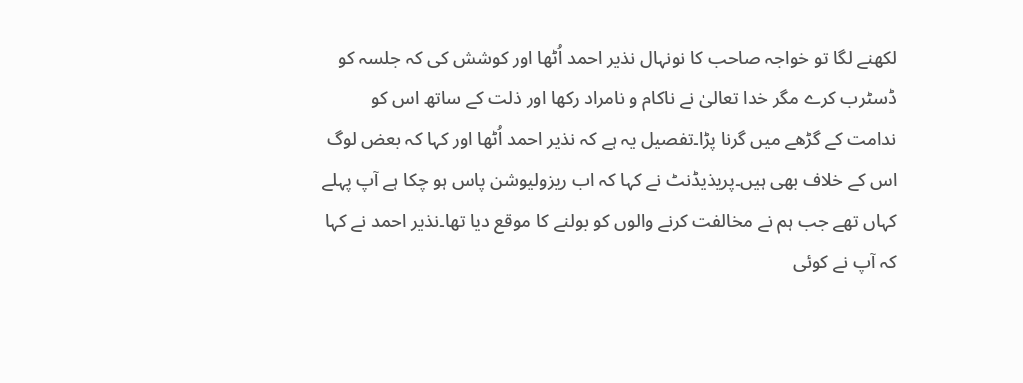لکھنے لگا تو خواجہ صاحب کا نونہال نذیر احمد اُٹھا اور کوشش کی کہ جلسہ کو ڈسٹرب کرے مگر خدا تعالیٰ نے ناکام و نامراد رکھا اور ذلت کے ساتھ اس کو ندامت کے گڑھے میں گرنا پڑا۔تفصیل یہ ہے کہ نذیر احمد اُٹھا اور کہا کہ بعض لوگ اس کے خلاف بھی ہیں۔پریذیڈنٹ نے کہا کہ اب ریزولیوشن پاس ہو چکا ہے آپ پہلے کہاں تھے جب ہم نے مخالفت کرنے والوں کو بولنے کا موقع دیا تھا۔نذیر احمد نے کہا کہ آپ نے کوئی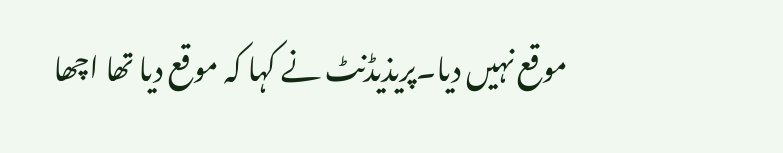موقع نہیں دیا۔پریذیڈنٹ نے کہا کہ موقع دیا تھا اچھا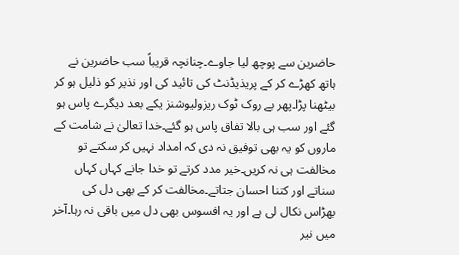حاضرین سے پوچھ لیا جاوے۔چنانچہ قریباً سب حاضرین نے ہاتھ کھڑے کر کے پریذیڈنٹ کی تائید کی اور نذیر کو ذلیل ہو کر بیٹھنا پڑا۔پھر بے روک ٹوک ریزولیوشنز یکے بعد دیگرے پاس ہو گئے اور سب ہی بالا تفاق پاس ہو گئے۔خدا تعالیٰ نے شامت کے ماروں کو یہ بھی توفیق نہ دی کہ امداد نہیں کر سکتے تو مخالفت ہی نہ کریں۔خیر مدد کرتے تو خدا جانے کہاں کہاں سناتے اور کتنا احسان جتاتے۔مخالفت کر کے بھی دل کی بھڑاس نکال لی ہے اور یہ افسوس بھی دل میں باقی نہ رہا۔آخر میں نیر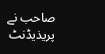صاحب نے پریذیڈنٹ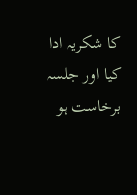کا شکریہ ادا کیا اور جلسہ برخاست ہو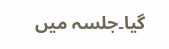گیا۔جلسہ میں